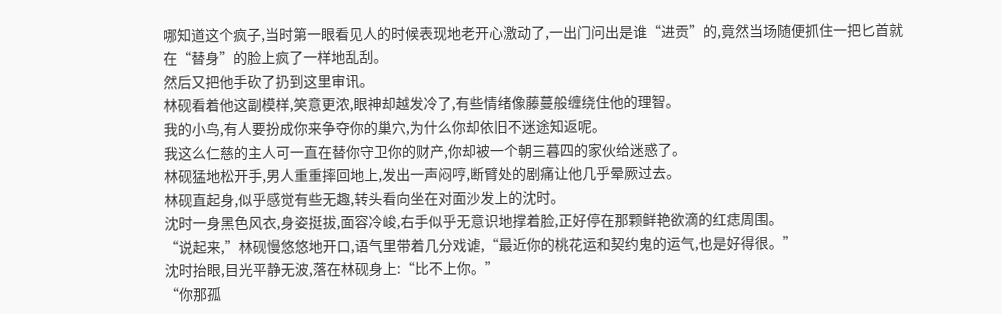哪知道这个疯子,当时第一眼看见人的时候表现地老开心激动了,一出门问出是谁“进贡”的,竟然当场随便抓住一把匕首就在“替身”的脸上疯了一样地乱刮。
然后又把他手砍了扔到这里审讯。
林砚看着他这副模样,笑意更浓,眼神却越发冷了,有些情绪像藤蔓般缠绕住他的理智。
我的小鸟,有人要扮成你来争夺你的巢穴,为什么你却依旧不迷途知返呢。
我这么仁慈的主人可一直在替你守卫你的财产,你却被一个朝三暮四的家伙给迷惑了。
林砚猛地松开手,男人重重摔回地上,发出一声闷哼,断臂处的剧痛让他几乎晕厥过去。
林砚直起身,似乎感觉有些无趣,转头看向坐在对面沙发上的沈时。
沈时一身黑色风衣,身姿挺拔,面容冷峻,右手似乎无意识地撑着脸,正好停在那颗鲜艳欲滴的红痣周围。
“说起来,”林砚慢悠悠地开口,语气里带着几分戏谑,“最近你的桃花运和契约鬼的运气,也是好得很。”
沈时抬眼,目光平静无波,落在林砚身上:“比不上你。”
“你那孤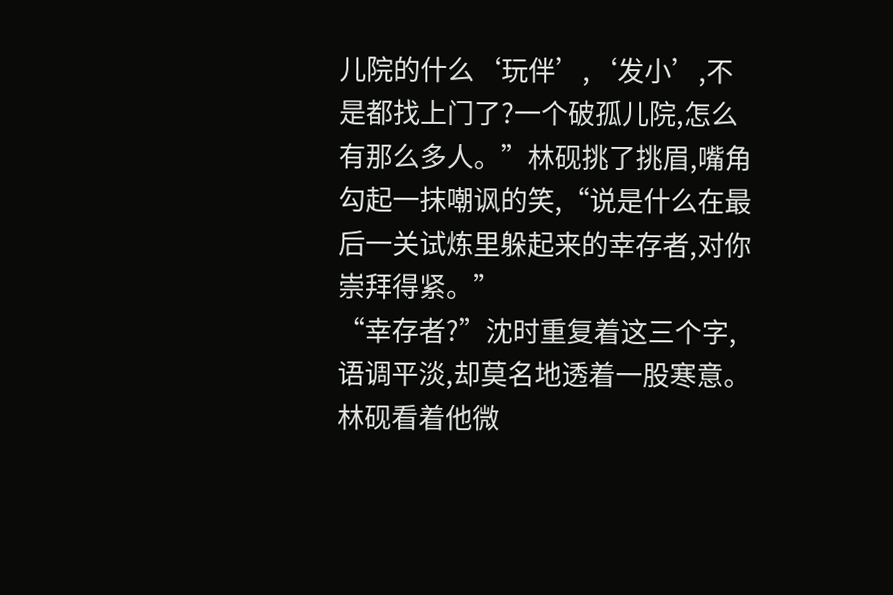儿院的什么‘玩伴’,‘发小’,不是都找上门了?一个破孤儿院,怎么有那么多人。”林砚挑了挑眉,嘴角勾起一抹嘲讽的笑,“说是什么在最后一关试炼里躲起来的幸存者,对你崇拜得紧。”
“幸存者?”沈时重复着这三个字,语调平淡,却莫名地透着一股寒意。
林砚看着他微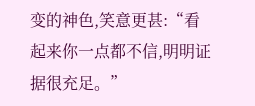变的神色,笑意更甚:“看起来你一点都不信,明明证据很充足。”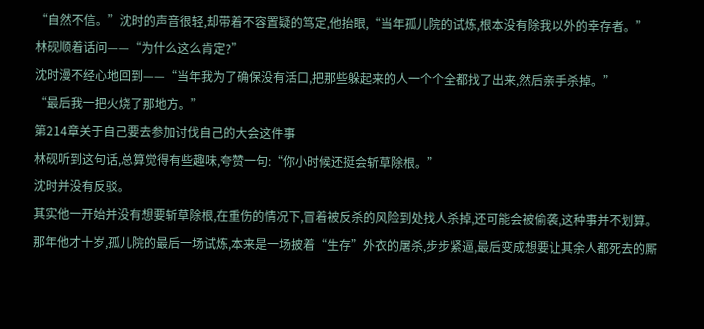“自然不信。”沈时的声音很轻,却带着不容置疑的笃定,他抬眼,“当年孤儿院的试炼,根本没有除我以外的幸存者。”
林砚顺着话问——“为什么这么肯定?”
沈时漫不经心地回到——“当年我为了确保没有活口,把那些躲起来的人一个个全都找了出来,然后亲手杀掉。”
“最后我一把火烧了那地方。”
第214章关于自己要去参加讨伐自己的大会这件事
林砚听到这句话,总算觉得有些趣味,夸赞一句:“你小时候还挺会斩草除根。”
沈时并没有反驳。
其实他一开始并没有想要斩草除根,在重伤的情况下,冒着被反杀的风险到处找人杀掉,还可能会被偷袭,这种事并不划算。
那年他才十岁,孤儿院的最后一场试炼,本来是一场披着“生存”外衣的屠杀,步步紧逼,最后变成想要让其余人都死去的厮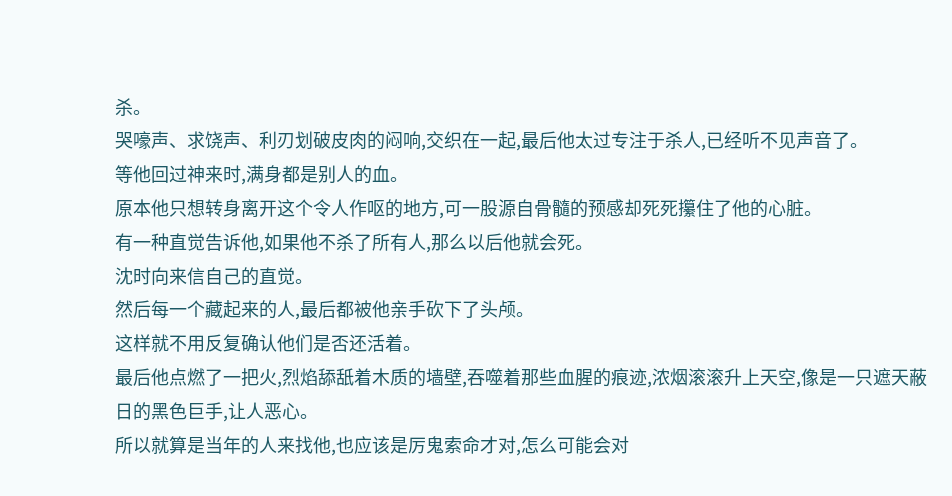杀。
哭嚎声、求饶声、利刃划破皮肉的闷响,交织在一起,最后他太过专注于杀人,已经听不见声音了。
等他回过神来时,满身都是别人的血。
原本他只想转身离开这个令人作呕的地方,可一股源自骨髓的预感却死死攥住了他的心脏。
有一种直觉告诉他,如果他不杀了所有人,那么以后他就会死。
沈时向来信自己的直觉。
然后每一个藏起来的人,最后都被他亲手砍下了头颅。
这样就不用反复确认他们是否还活着。
最后他点燃了一把火,烈焰舔舐着木质的墙壁,吞噬着那些血腥的痕迹,浓烟滚滚升上天空,像是一只遮天蔽日的黑色巨手,让人恶心。
所以就算是当年的人来找他,也应该是厉鬼索命才对,怎么可能会对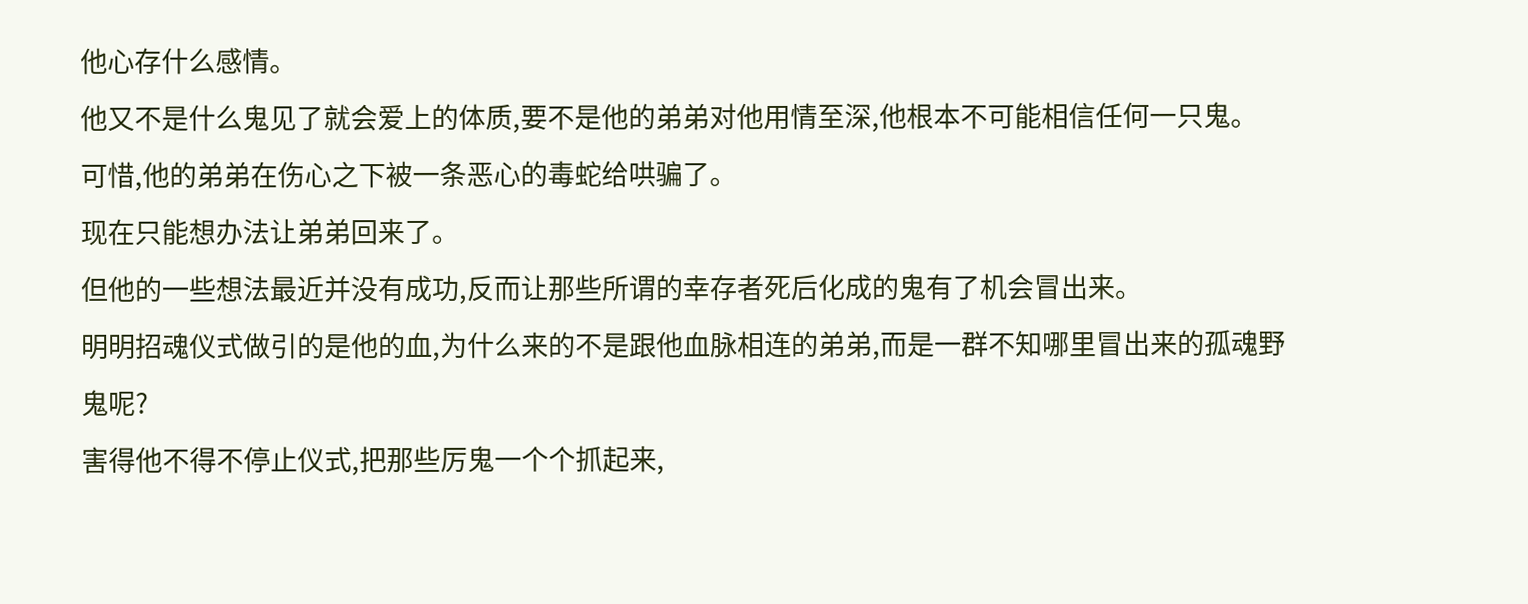他心存什么感情。
他又不是什么鬼见了就会爱上的体质,要不是他的弟弟对他用情至深,他根本不可能相信任何一只鬼。
可惜,他的弟弟在伤心之下被一条恶心的毒蛇给哄骗了。
现在只能想办法让弟弟回来了。
但他的一些想法最近并没有成功,反而让那些所谓的幸存者死后化成的鬼有了机会冒出来。
明明招魂仪式做引的是他的血,为什么来的不是跟他血脉相连的弟弟,而是一群不知哪里冒出来的孤魂野鬼呢?
害得他不得不停止仪式,把那些厉鬼一个个抓起来,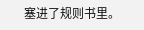塞进了规则书里。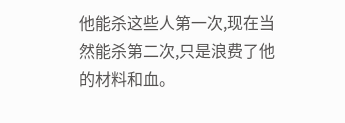他能杀这些人第一次,现在当然能杀第二次,只是浪费了他的材料和血。